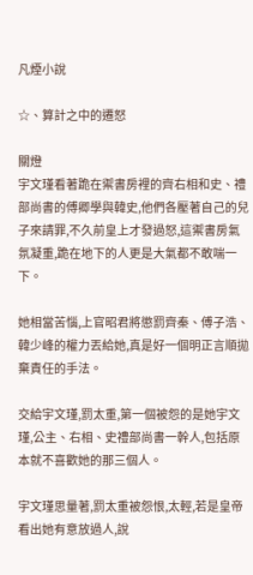凡煙小說

☆、算計之中的遷怒

關燈
宇文瑾看著跪在禦書房裡的齊右相和史、禮部尚書的傅卿學與韓史,他們各壓著自己的兒子來請罪,不久前皇上才發過怒,這禦書房氣氛凝重,跪在地下的人更是大氣都不敢喘一下。

她相當苦惱,上官昭君將懲罰齊秦、傅子浩、韓少峰的權力丟給她,真是好一個明正言順拋棄責任的手法。

交給宇文瑾,罰太重,第一個被怨的是她宇文瑾,公主、右相、史禮部尚書一幹人,包括原本就不喜歡她的那三個人。

宇文瑾思量著,罰太重被怨恨,太輕,若是皇帝看出她有意放過人,說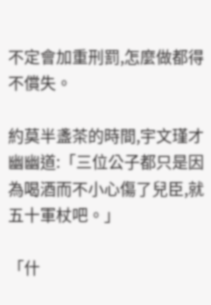不定會加重刑罰,怎麼做都得不償失。

約莫半盞茶的時間,宇文瑾才幽幽道:「三位公子都只是因為喝酒而不小心傷了兒臣,就五十軍杖吧。」

「什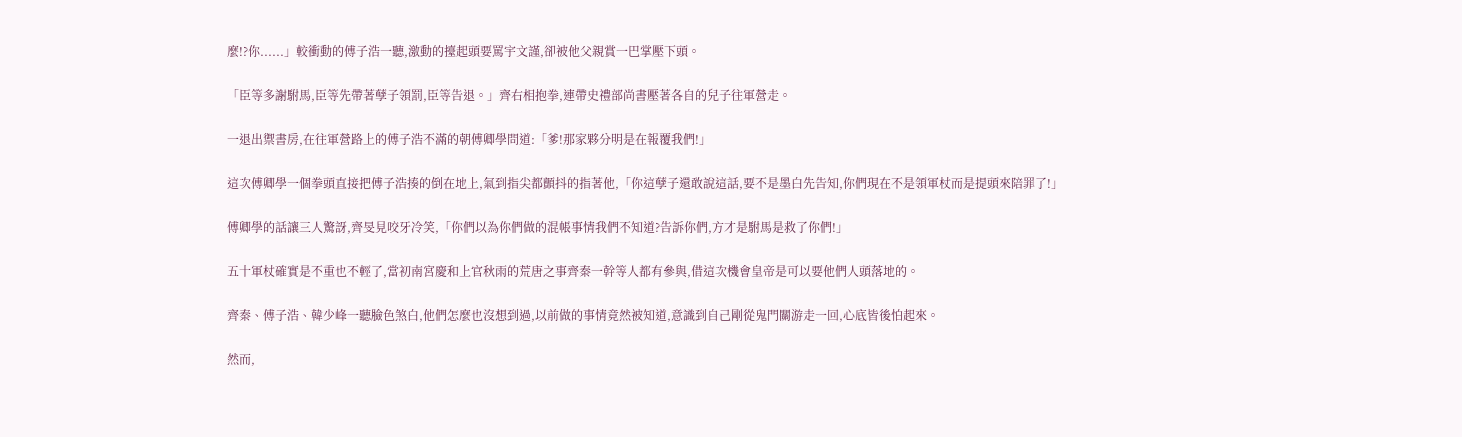麼!?你......」較衝動的傅子浩一聽,激動的擡起頭要罵宇文謹,卻被他父親賞一巴掌壓下頭。

「臣等多謝駙馬,臣等先帶著孽子領罰,臣等告退。」齊右相抱拳,連帶史禮部尚書壓著各自的兒子往軍營走。

一退出禦書房,在往軍營路上的傅子浩不滿的朝傅卿學問道:「爹!那家夥分明是在報覆我們!」

這次傅卿學一個拳頭直接把傅子浩揍的倒在地上,氣到指尖都顫抖的指著他,「你這孽子還敢說這話,要不是墨白先告知,你們現在不是領軍杖而是提頭來陪罪了!」

傅卿學的話讓三人驚訝,齊旻見咬牙冷笑,「你們以為你們做的混帳事情我們不知道?告訴你們,方才是駙馬是救了你們!」

五十軍杖確實是不重也不輕了,當初南宮慶和上官秋雨的荒唐之事齊秦一幹等人都有參與,借這次機會皇帝是可以要他們人頭落地的。

齊秦、傅子浩、韓少峰一聽臉色煞白,他們怎麼也沒想到過,以前做的事情竟然被知道,意識到自己剛從鬼門關游走一回,心底皆後怕起來。

然而,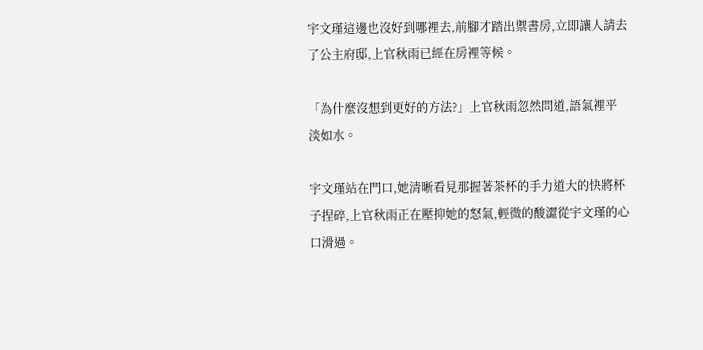宇文瑾這邊也沒好到哪裡去,前腳才踏出禦書房,立即讓人請去了公主府邸,上官秋雨已經在房裡等候。

「為什麼沒想到更好的方法?」上官秋雨忽然問道,語氣裡平淡如水。

宇文瑾站在門口,她清晰看見那握著茶杯的手力道大的快將杯子捏碎,上官秋雨正在壓抑她的怒氣,輕微的酸澀從宇文瑾的心口滑過。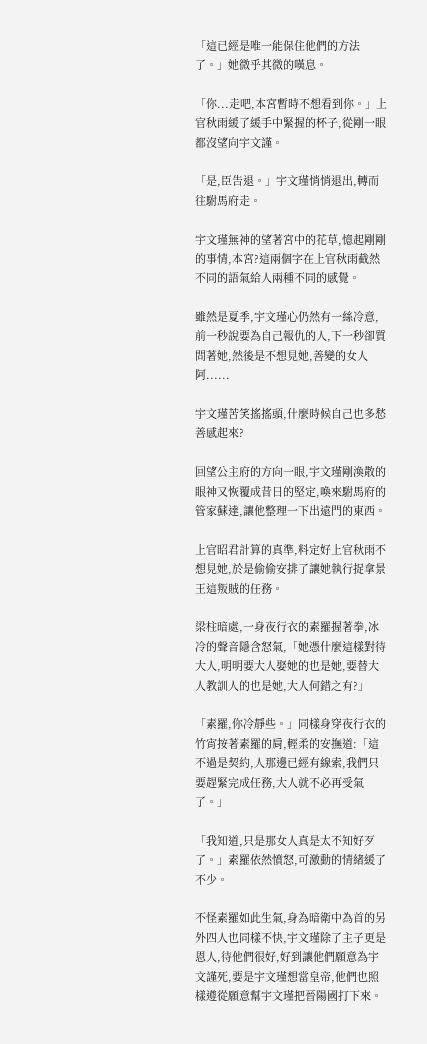「這已經是唯一能保住他們的方法了。」她微乎其微的嘆息。

「你...走吧,本宮暫時不想看到你。」上官秋雨緩了緩手中緊握的杯子,從剛一眼都沒望向宇文謹。

「是,臣告退。」宇文瑾悄悄退出,轉而往駙馬府走。

宇文瑾無神的望著宮中的花草,憶起剛剛的事情,本宮?這兩個字在上官秋雨截然不同的語氣給人兩種不同的感覺。

雖然是夏季,宇文瑾心仍然有一絲冷意,前一秒說要為自己報仇的人,下一秒卻質問著她,然後是不想見她,善變的女人阿......

宇文瑾苦笑搖搖頭,什麼時候自己也多愁善感起來?

回望公主府的方向一眼,宇文瑾剛渙散的眼神又恢覆成昔日的堅定,喚來駙馬府的管家蘇達,讓他整理一下出遠門的東西。

上官昭君計算的真準,料定好上官秋雨不想見她,於是偷偷安排了讓她執行捉拿景王這叛賊的任務。

梁柱暗處,一身夜行衣的素羅握著拳,冰冷的聲音隱含怒氣,「她憑什麼這樣對待大人,明明要大人娶她的也是她,要替大人教訓人的也是她,大人何錯之有?」

「素羅,你冷靜些。」同樣身穿夜行衣的竹宵按著素羅的肩,輕柔的安撫道:「這不過是契約,人那邊已經有線索,我們只要趕緊完成任務,大人就不必再受氣了。」

「我知道,只是那女人真是太不知好歹了。」素羅依然憤怒,可激動的情緒緩了不少。

不怪素羅如此生氣,身為暗衛中為首的另外四人也同樣不快,宇文瑾除了主子更是恩人,待他們很好,好到讓他們願意為宇文謹死,要是宇文瑾想當皇帝,他們也照樣遵從願意幫宇文瑾把晉陽國打下來。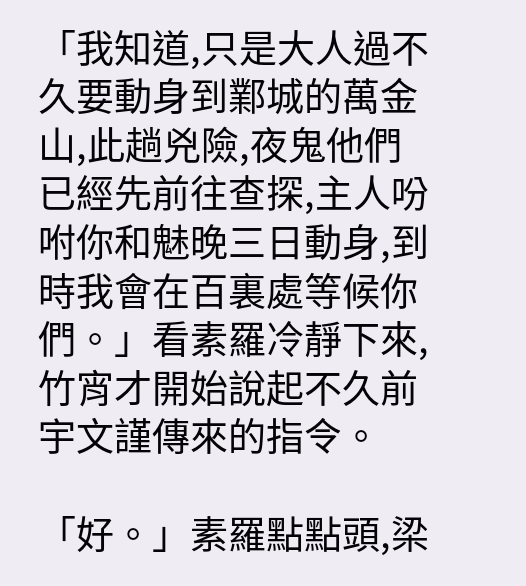「我知道,只是大人過不久要動身到鄴城的萬金山,此趟兇險,夜鬼他們已經先前往查探,主人吩咐你和魅晚三日動身,到時我會在百裏處等候你們。」看素羅冷靜下來,竹宵才開始說起不久前宇文謹傳來的指令。

「好。」素羅點點頭,梁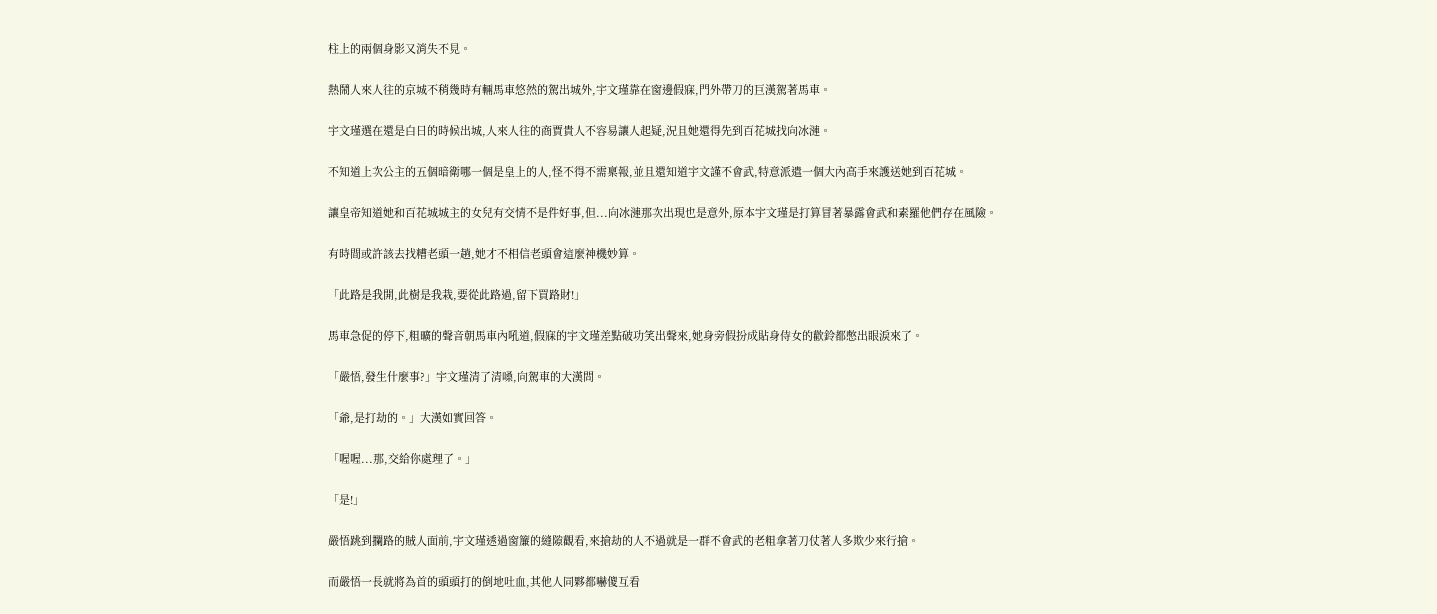柱上的兩個身影又消失不見。

熱鬧人來人往的京城不稍幾時有輛馬車悠然的駕出城外,宇文瑾靠在窗邊假寐,門外帶刀的巨漢駕著馬車。

宇文瑾選在還是白日的時候出城,人來人往的商賈貴人不容易讓人起疑,況且她還得先到百花城找向冰漣。

不知道上次公主的五個暗衛哪一個是皇上的人,怪不得不需稟報,並且還知道宇文謹不會武,特意派遣一個大內高手來護送她到百花城。

讓皇帝知道她和百花城城主的女兒有交情不是件好事,但...向冰漣那次出現也是意外,原本宇文瑾是打算冒著暴露會武和素羅他們存在風險。

有時間或許該去找糟老頭一趟,她才不相信老頭會這麼神機妙算。

「此路是我開,此樹是我栽,要從此路過,留下買路財!」

馬車急促的停下,粗曠的聲音朝馬車內吼道,假寐的宇文瑾差點破功笑出聲來,她身旁假扮成貼身侍女的歡鈴都憋出眼淚來了。

「嚴悟,發生什麼事?」宇文瑾清了清嗓,向駕車的大漢問。

「爺,是打劫的。」大漢如實回答。

「喔喔...那,交給你處理了。」

「是!」

嚴悟跳到攔路的賊人面前,宇文瑾透過窗簾的縫隙觀看,來搶劫的人不過就是一群不會武的老粗拿著刀仗著人多欺少來行搶。

而嚴悟一長就將為首的頭頭打的倒地吐血,其他人同夥都嚇傻互看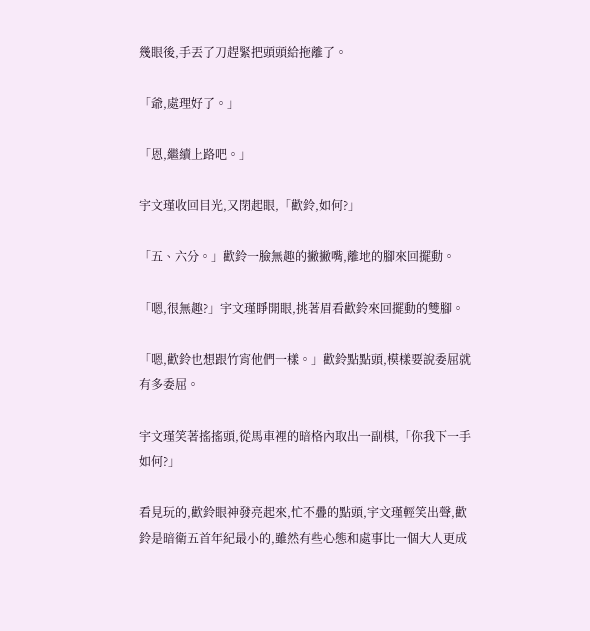幾眼後,手丟了刀趕緊把頭頭給拖離了。

「爺,處理好了。」

「恩,繼續上路吧。」

宇文瑾收回目光,又閉起眼,「歡鈴,如何?」

「五、六分。」歡鈴一臉無趣的撇撇嘴,離地的腳來回擺動。

「嗯,很無趣?」宇文瑾睜開眼,挑著眉看歡鈴來回擺動的雙腳。

「嗯,歡鈴也想跟竹宵他們一樣。」歡鈴點點頭,模樣要說委屈就有多委屈。

宇文瑾笑著搖搖頭,從馬車裡的暗格內取出一副棋,「你我下一手如何?」

看見玩的,歡鈴眼神發亮起來,忙不疊的點頭,宇文瑾輕笑出聲,歡鈴是暗衛五首年紀最小的,雖然有些心態和處事比一個大人更成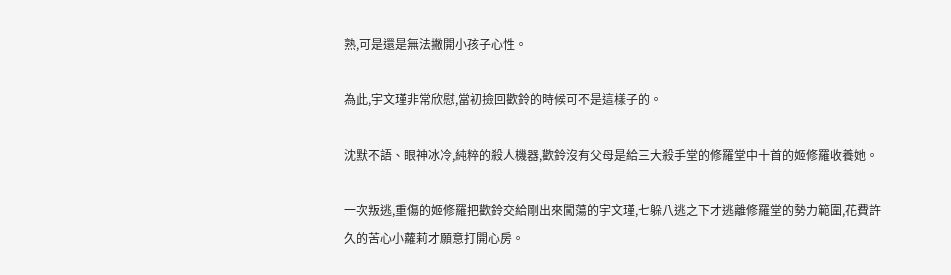熟,可是還是無法撇開小孩子心性。

為此,宇文瑾非常欣慰,當初撿回歡鈴的時候可不是這樣子的。

沈默不語、眼神冰冷,純粹的殺人機器,歡鈴沒有父母是給三大殺手堂的修羅堂中十首的姬修羅收養她。

一次叛逃,重傷的姬修羅把歡鈴交給剛出來闖蕩的宇文瑾,七躲八逃之下才逃離修羅堂的勢力範圍,花費許久的苦心小蘿莉才願意打開心房。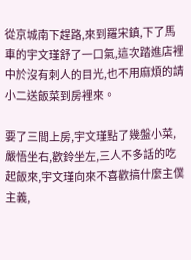從京城南下趕路,來到羅宋鎮,下了馬車的宇文瑾舒了一口氣,這次踏進店裡中於沒有刺人的目光,也不用麻煩的請小二送飯菜到房裡來。

要了三間上房,宇文瑾點了幾盤小菜,嚴悟坐右,歡鈴坐左,三人不多話的吃起飯來,宇文瑾向來不喜歡搞什麼主僕主義,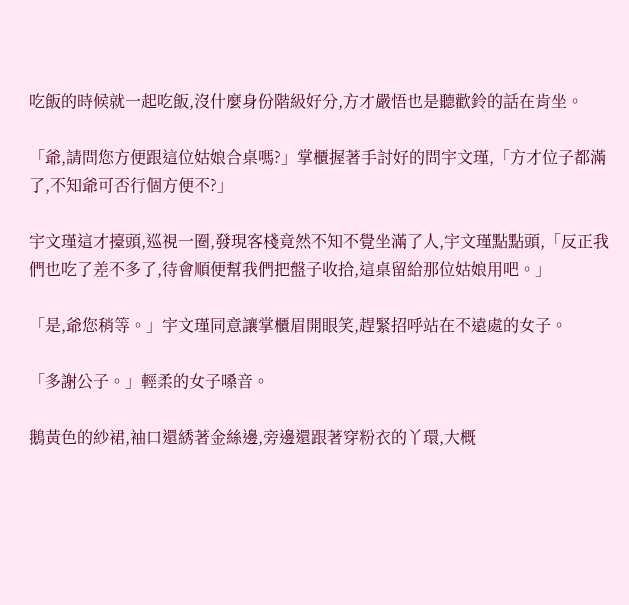吃飯的時候就一起吃飯,沒什麼身份階級好分,方才嚴悟也是聽歡鈴的話在肯坐。

「爺,請問您方便跟這位姑娘合桌嗎?」掌櫃握著手討好的問宇文瑾,「方才位子都滿了,不知爺可否行個方便不?」

宇文瑾這才擡頭,巡視一圈,發現客棧竟然不知不覺坐滿了人,宇文瑾點點頭,「反正我們也吃了差不多了,待會順便幫我們把盤子收拾,這桌留給那位姑娘用吧。」

「是,爺您稍等。」宇文瑾同意讓掌櫃眉開眼笑,趕緊招呼站在不遠處的女子。

「多謝公子。」輕柔的女子嗓音。

鵝黃色的紗裙,袖口還綉著金絲邊,旁邊還跟著穿粉衣的丫環,大概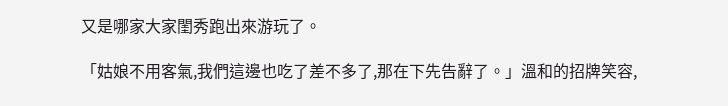又是哪家大家閨秀跑出來游玩了。

「姑娘不用客氣,我們這邊也吃了差不多了,那在下先告辭了。」溫和的招牌笑容,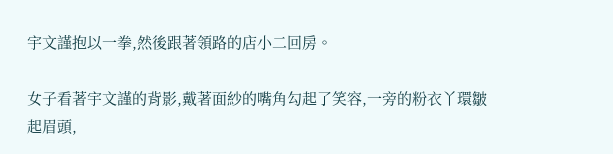宇文謹抱以一拳,然後跟著領路的店小二回房。

女子看著宇文謹的背影,戴著面紗的嘴角勾起了笑容,一旁的粉衣丫環皺起眉頭,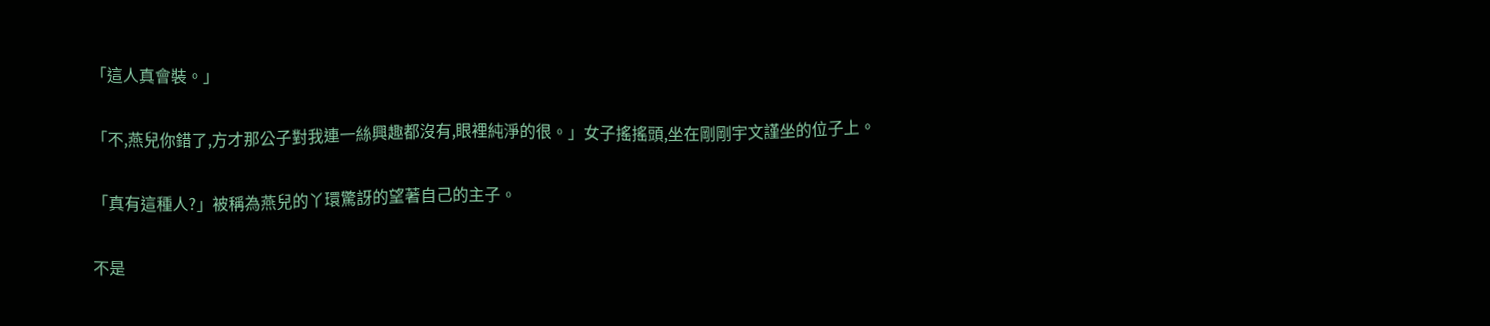「這人真會裝。」

「不,燕兒你錯了,方才那公子對我連一絲興趣都沒有,眼裡純淨的很。」女子搖搖頭,坐在剛剛宇文謹坐的位子上。

「真有這種人?」被稱為燕兒的丫環驚訝的望著自己的主子。

不是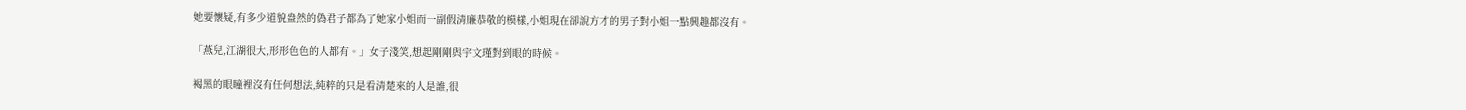她要懷疑,有多少道貌盎然的偽君子都為了她家小姐而一副假清廉恭敬的模樣,小姐現在卻說方才的男子對小姐一點興趣都沒有。

「燕兒,江湖很大,形形色色的人都有。」女子淺笑,想起剛剛與宇文瑾對到眼的時候。

褐黑的眼瞳裡沒有任何想法,純粹的只是看清楚來的人是誰,很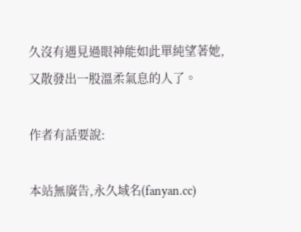久沒有遇見過眼神能如此單純望著她,又散發出一股溫柔氣息的人了。

作者有話要說:

本站無廣告,永久域名(fanyan.cc)